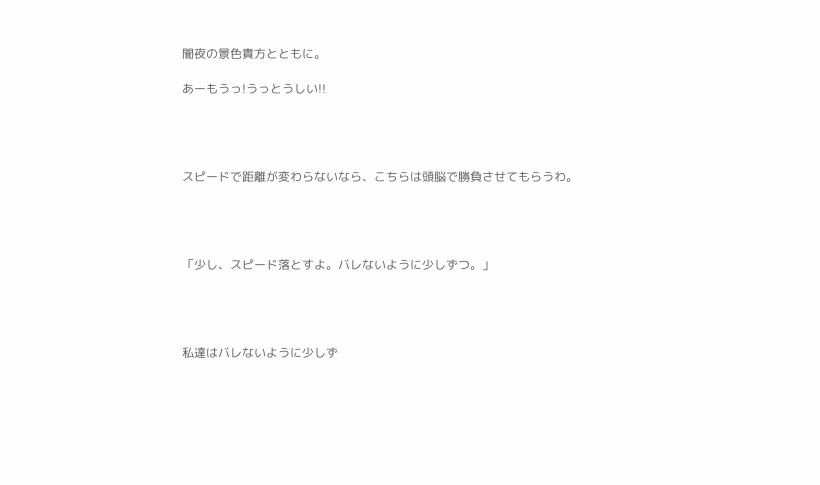闇夜の景色貴方とともに。

あーもうっ!うっとうしい!!




スピードで距離が変わらないなら、こちらは頭脳で勝負させてもらうわ。




「少し、スピード落とすよ。バレないように少しずつ。」




私達はバレないように少しず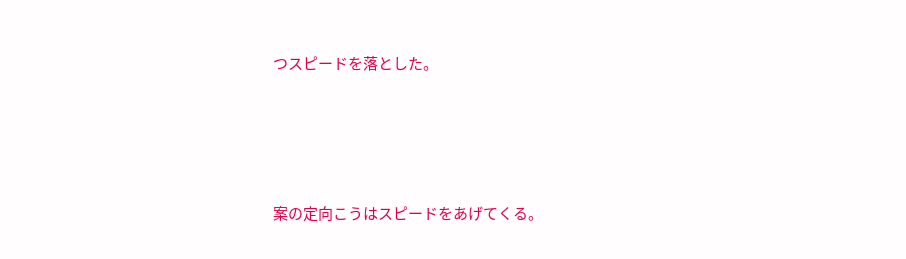つスピードを落とした。




案の定向こうはスピードをあげてくる。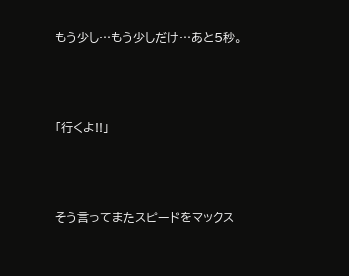もう少し…もう少しだけ…あと5秒。




「行くよ!!」




そう言ってまたスピードをマックス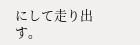にして走り出す。